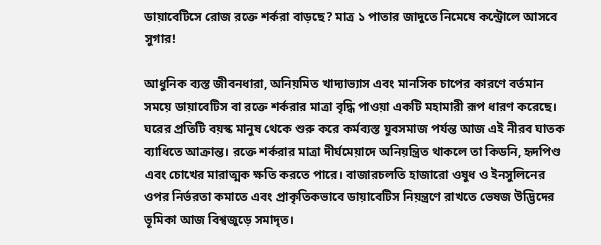ডায়াবেটিসে রোজ রক্তে শর্করা বাড়ছে? মাত্র ১ পাতার জাদুতে নিমেষে কন্ট্রোলে আসবে সুগার!

আধুনিক ব্যস্ত জীবনধারা, অনিয়মিত খাদ্যাভ্যাস এবং মানসিক চাপের কারণে বর্তমান সময়ে ডায়াবেটিস বা রক্তে শর্করার মাত্রা বৃদ্ধি পাওয়া একটি মহামারী রূপ ধারণ করেছে। ঘরের প্রতিটি বয়স্ক মানুষ থেকে শুরু করে কর্মব্যস্ত যুবসমাজ পর্যন্ত আজ এই নীরব ঘাতক ব্যাধিতে আক্রান্ত। রক্তে শর্করার মাত্রা দীর্ঘমেয়াদে অনিয়ন্ত্রিত থাকলে তা কিডনি, হৃদপিণ্ড এবং চোখের মারাত্মক ক্ষতি করতে পারে। বাজারচলতি হাজারো ওষুধ ও ইনসুলিনের ওপর নির্ভরতা কমাতে এবং প্রাকৃতিকভাবে ডায়াবেটিস নিয়ন্ত্রণে রাখতে ভেষজ উদ্ভিদের ভূমিকা আজ বিশ্বজুড়ে সমাদৃত।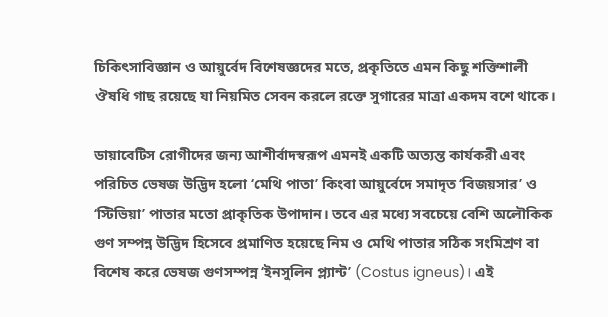চিকিৎসাবিজ্ঞান ও আয়ুর্বেদ বিশেষজ্ঞদের মতে, প্রকৃতিতে এমন কিছু শক্তিশালী ঔষধি গাছ রয়েছে যা নিয়মিত সেবন করলে রক্তে সুগারের মাত্রা একদম বশে থাকে।

ডায়াবেটিস রোগীদের জন্য আশীর্বাদস্বরূপ এমনই একটি অত্যন্ত কার্যকরী এবং পরিচিত ভেষজ উদ্ভিদ হলো ‘মেথি পাতা’ কিংবা আয়ুর্বেদে সমাদৃত ‘বিজয়সার’ ও ‘স্টিভিয়া’ পাতার মতো প্রাকৃতিক উপাদান। তবে এর মধ্যে সবচেয়ে বেশি অলৌকিক গুণ সম্পন্ন উদ্ভিদ হিসেবে প্রমাণিত হয়েছে নিম ও মেথি পাতার সঠিক সংমিশ্রণ বা বিশেষ করে ভেষজ গুণসম্পন্ন ‘ইনসুলিন প্ল্যান্ট’ (Costus igneus)। এই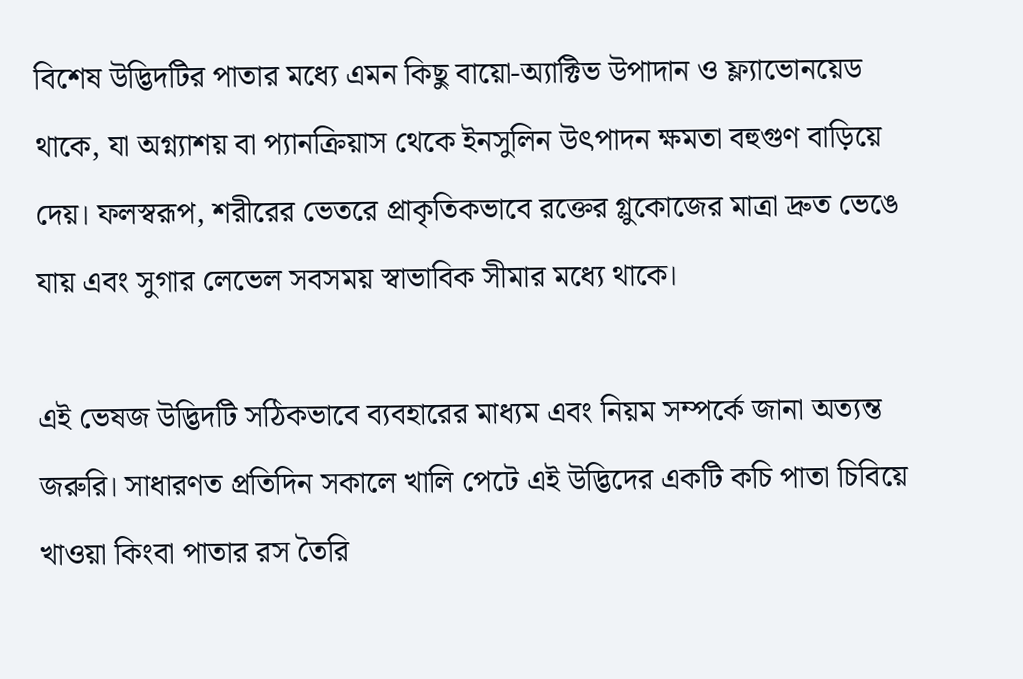বিশেষ উদ্ভিদটির পাতার মধ্যে এমন কিছু বায়ো-অ্যাক্টিভ উপাদান ও ফ্ল্যাভোনয়েড থাকে, যা অগ্ন্যাশয় বা প্যানক্রিয়াস থেকে ইনসুলিন উৎপাদন ক্ষমতা বহুগুণ বাড়িয়ে দেয়। ফলস্বরূপ, শরীরের ভেতরে প্রাকৃতিকভাবে রক্তের গ্লুকোজের মাত্রা দ্রুত ভেঙে যায় এবং সুগার লেভেল সবসময় স্বাভাবিক সীমার মধ্যে থাকে।

এই ভেষজ উদ্ভিদটি সঠিকভাবে ব্যবহারের মাধ্যম এবং নিয়ম সম্পর্কে জানা অত্যন্ত জরুরি। সাধারণত প্রতিদিন সকালে খালি পেটে এই উদ্ভিদের একটি কচি পাতা চিবিয়ে খাওয়া কিংবা পাতার রস তৈরি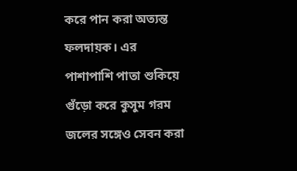করে পান করা অত্যন্ত ফলদায়ক। এর পাশাপাশি পাতা শুকিয়ে গুঁড়ো করে কুসুম গরম জলের সঙ্গেও সেবন করা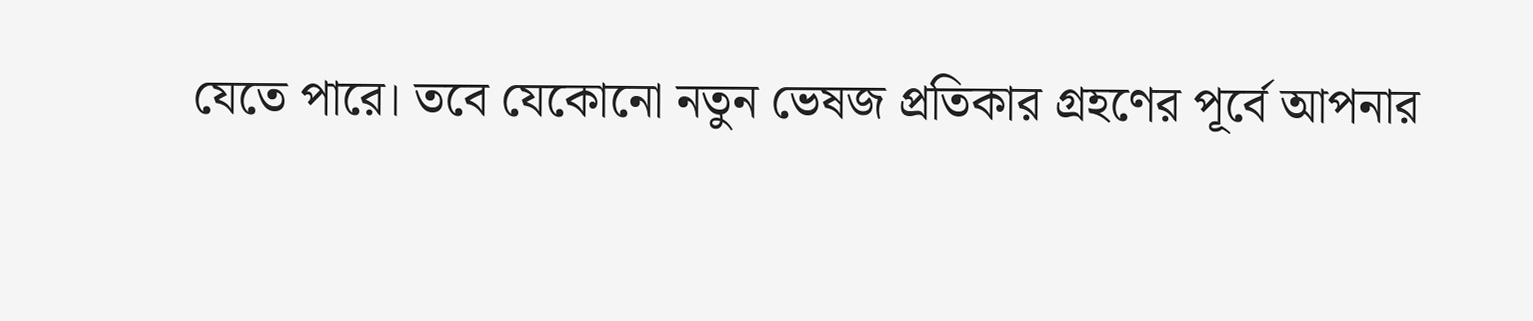যেতে পারে। তবে যেকোনো নতুন ভেষজ প্রতিকার গ্রহণের পূর্বে আপনার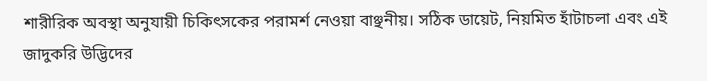শারীরিক অবস্থা অনুযায়ী চিকিৎসকের পরামর্শ নেওয়া বাঞ্ছনীয়। সঠিক ডায়েট, নিয়মিত হাঁটাচলা এবং এই জাদুকরি উদ্ভিদের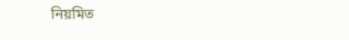নিয়মিত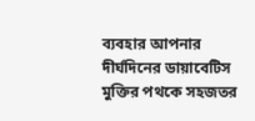ব্যবহার আপনার দীর্ঘদিনের ডায়াবেটিস মুক্তির পথকে সহজতর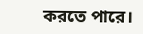করতে পারে।